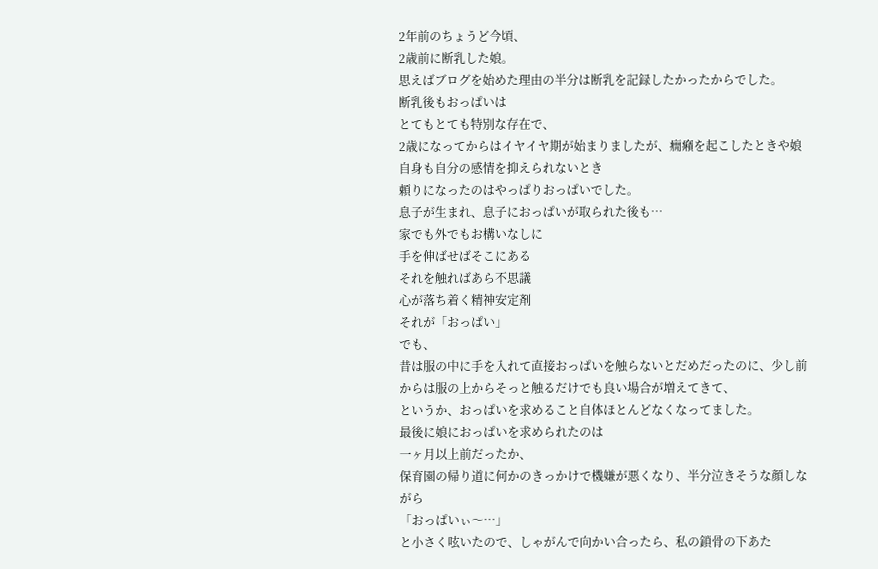2年前のちょうど今頃、
2歳前に断乳した娘。
思えばブログを始めた理由の半分は断乳を記録したかったからでした。
断乳後もおっぱいは
とてもとても特別な存在で、
2歳になってからはイヤイヤ期が始まりましたが、癇癪を起こしたときや娘自身も自分の感情を抑えられないとき
頼りになったのはやっぱりおっぱいでした。
息子が生まれ、息子におっぱいが取られた後も…
家でも外でもお構いなしに
手を伸ばせばそこにある
それを触ればあら不思議
心が落ち着く精神安定剤
それが「おっぱい」
でも、
昔は服の中に手を入れて直接おっぱいを触らないとだめだったのに、少し前からは服の上からそっと触るだけでも良い場合が増えてきて、
というか、おっぱいを求めること自体ほとんどなくなってました。
最後に娘におっぱいを求められたのは
一ヶ月以上前だったか、
保育園の帰り道に何かのきっかけで機嫌が悪くなり、半分泣きそうな顔しながら
「おっぱいぃ〜…」
と小さく呟いたので、しゃがんで向かい合ったら、私の鎖骨の下あた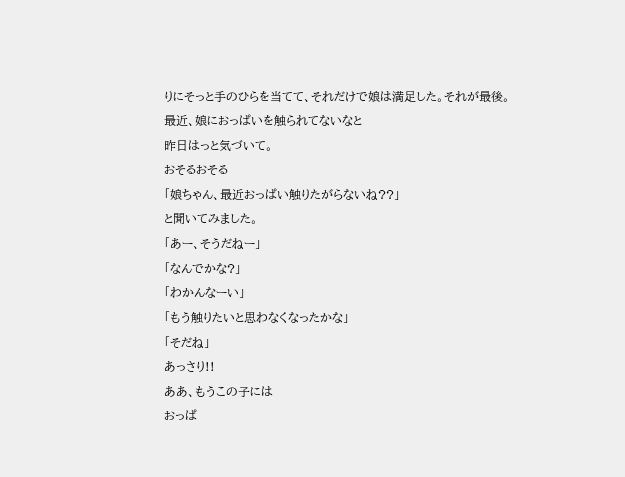りにそっと手のひらを当てて、それだけで娘は満足した。それが最後。
最近、娘におっぱいを触られてないなと
昨日はっと気づいて。
おそるおそる
「娘ちゃん、最近おっぱい触りたがらないね??」
と聞いてみました。
「あー、そうだねー」
「なんでかな?」
「わかんなーい」
「もう触りたいと思わなくなったかな」
「そだね」
あっさり!!
ああ、もうこの子には
おっぱ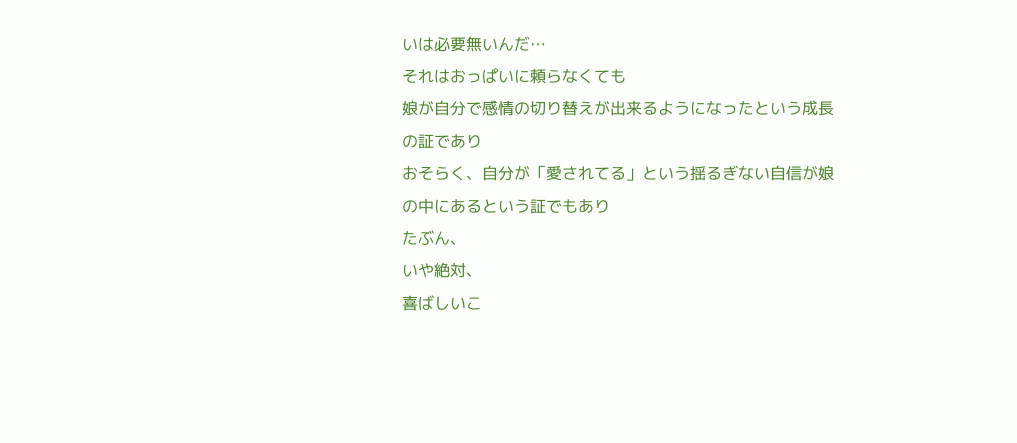いは必要無いんだ…
それはおっぱいに頼らなくても
娘が自分で感情の切り替えが出来るようになったという成長の証であり
おそらく、自分が「愛されてる」という揺るぎない自信が娘の中にあるという証でもあり
たぶん、
いや絶対、
喜ばしいこ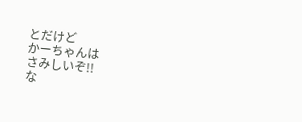とだけど
かーちゃんは
さみしいぞ!!
な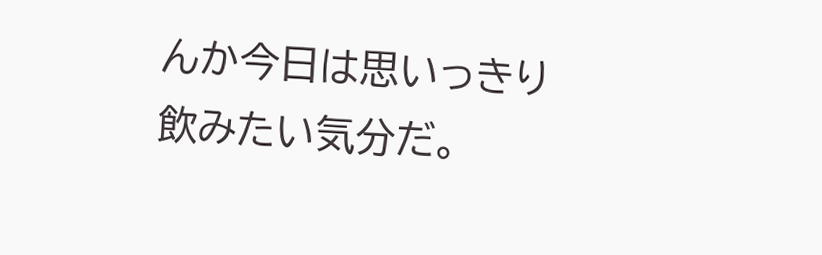んか今日は思いっきり飲みたい気分だ。